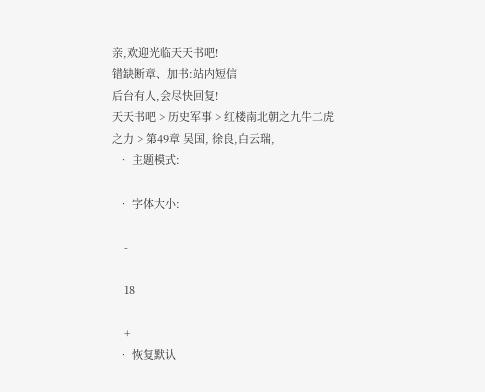亲,欢迎光临天天书吧!
错缺断章、加书:站内短信
后台有人,会尽快回复!
天天书吧 > 历史军事 > 红楼南北朝之九牛二虎之力 > 第49章 吴国, 徐良,白云瑞,
  • 主题模式:

  • 字体大小:

    -

    18

    +
  • 恢复默认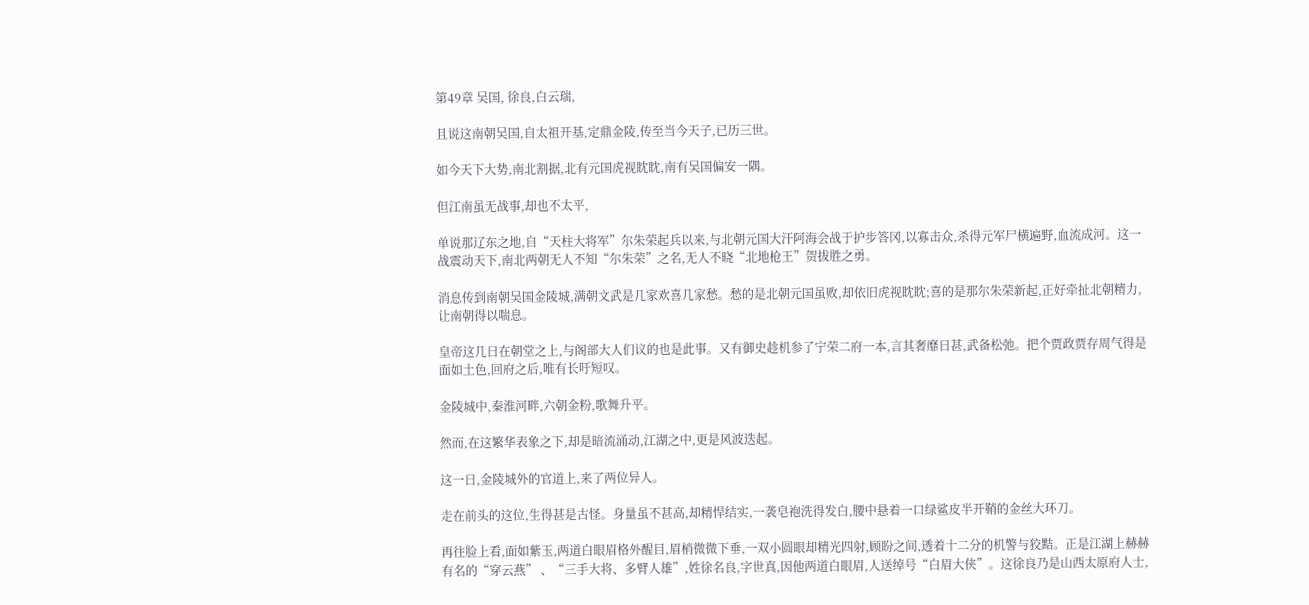第49章 吴国, 徐良,白云瑞,

且说这南朝吴国,自太祖开基,定鼎金陵,传至当今天子,已历三世。

如今天下大势,南北割据,北有元国虎视眈眈,南有吴国偏安一隅。

但江南虽无战事,却也不太平,

单说那辽东之地,自“天柱大将军”尔朱荣起兵以来,与北朝元国大汗阿海会战于护步答冈,以寡击众,杀得元军尸横遍野,血流成河。这一战震动天下,南北两朝无人不知“尔朱荣”之名,无人不晓“北地枪王”贺拔胜之勇。

消息传到南朝吴国金陵城,满朝文武是几家欢喜几家愁。愁的是北朝元国虽败,却依旧虎视眈眈;喜的是那尔朱荣新起,正好牵扯北朝精力,让南朝得以喘息。

皇帝这几日在朝堂之上,与阁部大人们议的也是此事。又有御史趁机参了宁荣二府一本,言其奢靡日甚,武备松弛。把个贾政贾存周气得是面如土色,回府之后,唯有长吁短叹。

金陵城中,秦淮河畔,六朝金粉,歌舞升平。

然而,在这繁华表象之下,却是暗流涌动,江湖之中,更是风波迭起。

这一日,金陵城外的官道上,来了两位异人。

走在前头的这位,生得甚是古怪。身量虽不甚高,却精悍结实,一袭皂袍洗得发白,腰中悬着一口绿鲨皮半开鞘的金丝大环刀。

再往脸上看,面如紫玉,两道白眼眉格外醒目,眉梢微微下垂,一双小圆眼却精光四射,顾盼之间,透着十二分的机警与狡黠。正是江湖上赫赫有名的“穿云燕” 、“三手大将、多臂人雄”,姓徐名良,字世真,因他两道白眼眉,人送绰号“白眉大侠”。这徐良乃是山西太原府人士,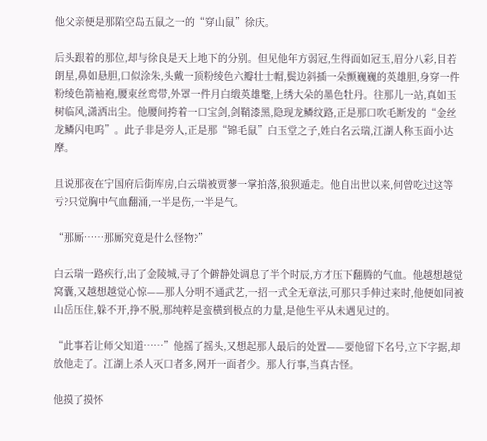他父亲便是那陷空岛五鼠之一的“穿山鼠”徐庆。

后头跟着的那位,却与徐良是天上地下的分别。但见他年方弱冠,生得面如冠玉,眉分八彩,目若朗星,鼻如悬胆,口似涂朱,头戴一顶粉绫色六瓣壮士帽,鬓边斜插一朵颤巍巍的英雄胆,身穿一件粉绫色箭袖袍,腰束丝鸾带,外罩一件月白缎英雄氅,上绣大朵的墨色牡丹。往那儿一站,真如玉树临风,潇洒出尘。他腰间挎着一口宝剑,剑鞘漆黑,隐现龙鳞纹路,正是那口吹毛断发的“金丝龙鳞闪电呜”。此子非是旁人,正是那“锦毛鼠”白玉堂之子,姓白名云瑞,江湖人称玉面小达摩。

且说那夜在宁国府后街库房,白云瑞被贾蓼一掌拍落,狼狈遁走。他自出世以来,何曾吃过这等亏?只觉胸中气血翻涌,一半是伤,一半是气。

“那厮……那厮究竟是什么怪物?”

白云瑞一路疾行,出了金陵城,寻了个僻静处调息了半个时辰,方才压下翻腾的气血。他越想越觉窝囊,又越想越觉心惊——那人分明不通武艺,一招一式全无章法,可那只手伸过来时,他便如同被山岳压住,躲不开,挣不脱,那纯粹是蛮横到极点的力量,是他生平从未遇见过的。

“此事若让师父知道……”他摇了摇头,又想起那人最后的处置——要他留下名号,立下字据,却放他走了。江湖上杀人灭口者多,网开一面者少。那人行事,当真古怪。

他摸了摸怀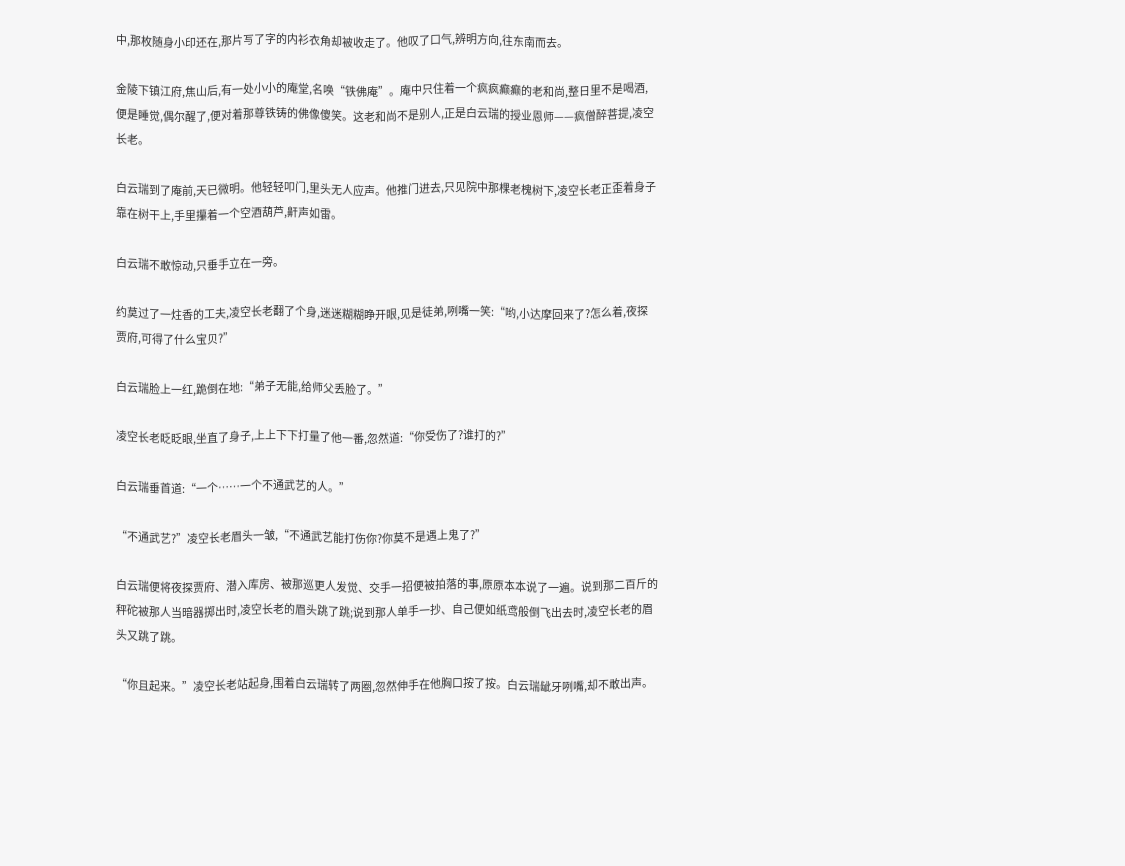中,那枚随身小印还在,那片写了字的内衫衣角却被收走了。他叹了口气,辨明方向,往东南而去。

金陵下镇江府,焦山后,有一处小小的庵堂,名唤“铁佛庵”。庵中只住着一个疯疯癫癫的老和尚,整日里不是喝酒,便是睡觉,偶尔醒了,便对着那尊铁铸的佛像傻笑。这老和尚不是别人,正是白云瑞的授业恩师——疯僧醉菩提,凌空长老。

白云瑞到了庵前,天已微明。他轻轻叩门,里头无人应声。他推门进去,只见院中那棵老槐树下,凌空长老正歪着身子靠在树干上,手里攥着一个空酒葫芦,鼾声如雷。

白云瑞不敢惊动,只垂手立在一旁。

约莫过了一炷香的工夫,凌空长老翻了个身,迷迷糊糊睁开眼,见是徒弟,咧嘴一笑:“哟,小达摩回来了?怎么着,夜探贾府,可得了什么宝贝?”

白云瑞脸上一红,跪倒在地:“弟子无能,给师父丢脸了。”

凌空长老眨眨眼,坐直了身子,上上下下打量了他一番,忽然道:“你受伤了?谁打的?”

白云瑞垂首道:“一个……一个不通武艺的人。”

“不通武艺?”凌空长老眉头一皱,“不通武艺能打伤你?你莫不是遇上鬼了?”

白云瑞便将夜探贾府、潜入库房、被那巡更人发觉、交手一招便被拍落的事,原原本本说了一遍。说到那二百斤的秤砣被那人当暗器掷出时,凌空长老的眉头跳了跳;说到那人单手一抄、自己便如纸鸢般倒飞出去时,凌空长老的眉头又跳了跳。

“你且起来。”凌空长老站起身,围着白云瑞转了两圈,忽然伸手在他胸口按了按。白云瑞龇牙咧嘴,却不敢出声。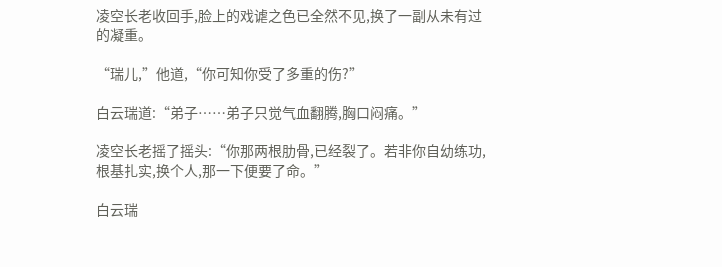凌空长老收回手,脸上的戏谑之色已全然不见,换了一副从未有过的凝重。

“瑞儿,”他道,“你可知你受了多重的伤?”

白云瑞道:“弟子……弟子只觉气血翻腾,胸口闷痛。”

凌空长老摇了摇头:“你那两根肋骨,已经裂了。若非你自幼练功,根基扎实,换个人,那一下便要了命。”

白云瑞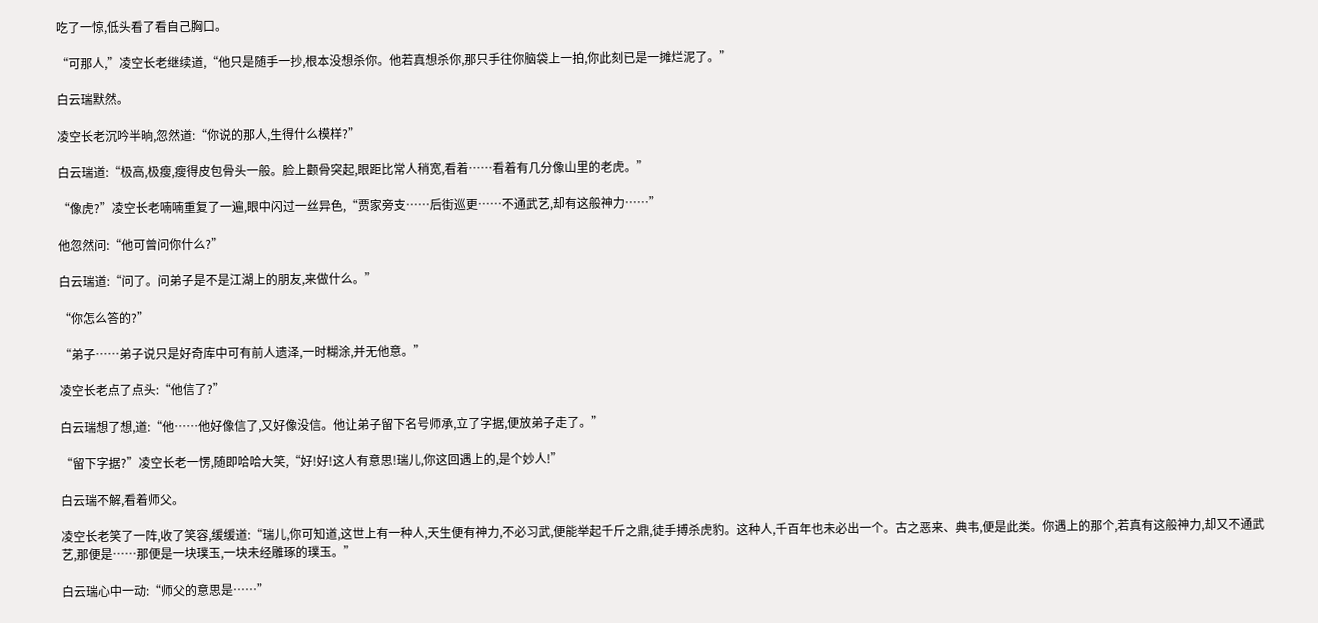吃了一惊,低头看了看自己胸口。

“可那人,”凌空长老继续道,“他只是随手一抄,根本没想杀你。他若真想杀你,那只手往你脑袋上一拍,你此刻已是一摊烂泥了。”

白云瑞默然。

凌空长老沉吟半晌,忽然道:“你说的那人,生得什么模样?”

白云瑞道:“极高,极瘦,瘦得皮包骨头一般。脸上颧骨突起,眼距比常人稍宽,看着……看着有几分像山里的老虎。”

“像虎?”凌空长老喃喃重复了一遍,眼中闪过一丝异色,“贾家旁支……后街巡更……不通武艺,却有这般神力……”

他忽然问:“他可曾问你什么?”

白云瑞道:“问了。问弟子是不是江湖上的朋友,来做什么。”

“你怎么答的?”

“弟子……弟子说只是好奇库中可有前人遗泽,一时糊涂,并无他意。”

凌空长老点了点头:“他信了?”

白云瑞想了想,道:“他……他好像信了,又好像没信。他让弟子留下名号师承,立了字据,便放弟子走了。”

“留下字据?”凌空长老一愣,随即哈哈大笑,“好!好!这人有意思!瑞儿,你这回遇上的,是个妙人!”

白云瑞不解,看着师父。

凌空长老笑了一阵,收了笑容,缓缓道:“瑞儿,你可知道,这世上有一种人,天生便有神力,不必习武,便能举起千斤之鼎,徒手搏杀虎豹。这种人,千百年也未必出一个。古之恶来、典韦,便是此类。你遇上的那个,若真有这般神力,却又不通武艺,那便是……那便是一块璞玉,一块未经雕琢的璞玉。”

白云瑞心中一动:“师父的意思是……”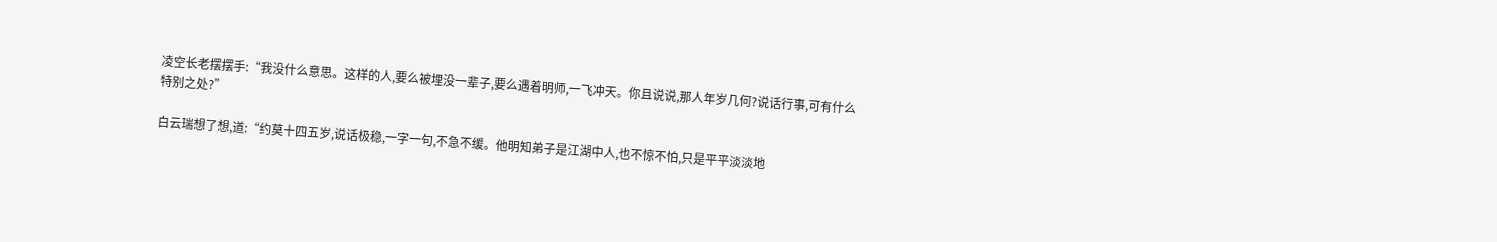凌空长老摆摆手:“我没什么意思。这样的人,要么被埋没一辈子,要么遇着明师,一飞冲天。你且说说,那人年岁几何?说话行事,可有什么特别之处?”

白云瑞想了想,道:“约莫十四五岁,说话极稳,一字一句,不急不缓。他明知弟子是江湖中人,也不惊不怕,只是平平淡淡地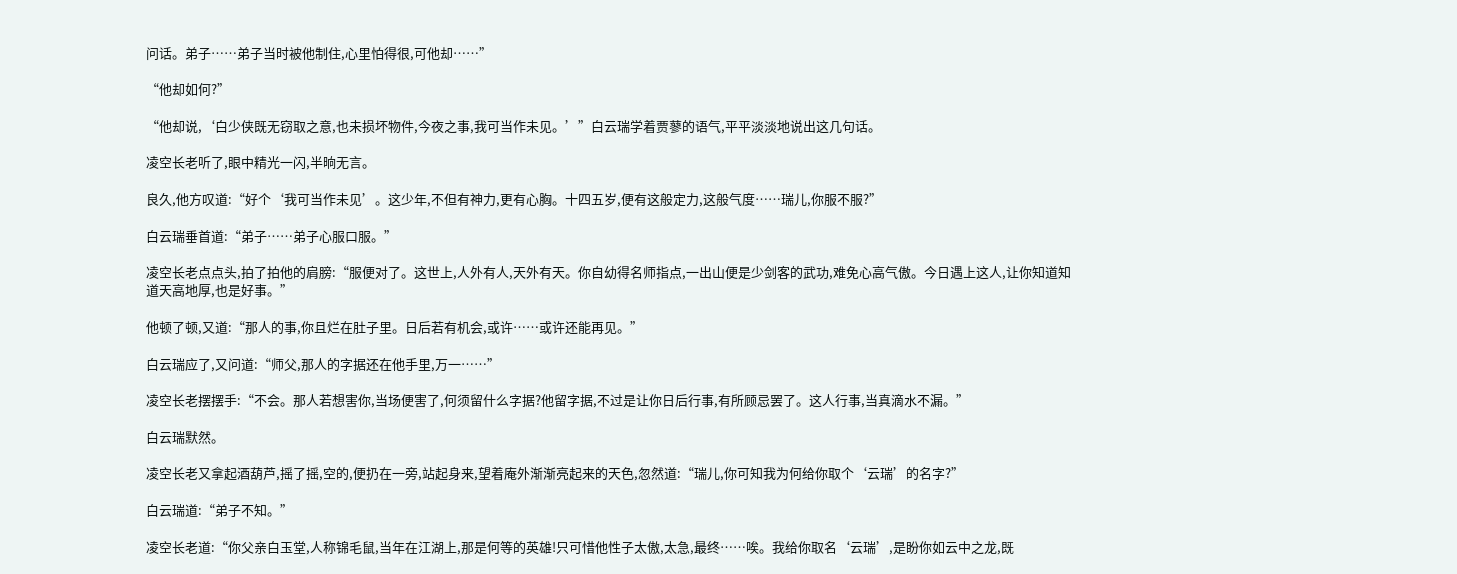问话。弟子……弟子当时被他制住,心里怕得很,可他却……”

“他却如何?”

“他却说,‘白少侠既无窃取之意,也未损坏物件,今夜之事,我可当作未见。’”白云瑞学着贾蓼的语气,平平淡淡地说出这几句话。

凌空长老听了,眼中精光一闪,半晌无言。

良久,他方叹道:“好个‘我可当作未见’。这少年,不但有神力,更有心胸。十四五岁,便有这般定力,这般气度……瑞儿,你服不服?”

白云瑞垂首道:“弟子……弟子心服口服。”

凌空长老点点头,拍了拍他的肩膀:“服便对了。这世上,人外有人,天外有天。你自幼得名师指点,一出山便是少剑客的武功,难免心高气傲。今日遇上这人,让你知道知道天高地厚,也是好事。”

他顿了顿,又道:“那人的事,你且烂在肚子里。日后若有机会,或许……或许还能再见。”

白云瑞应了,又问道:“师父,那人的字据还在他手里,万一……”

凌空长老摆摆手:“不会。那人若想害你,当场便害了,何须留什么字据?他留字据,不过是让你日后行事,有所顾忌罢了。这人行事,当真滴水不漏。”

白云瑞默然。

凌空长老又拿起酒葫芦,摇了摇,空的,便扔在一旁,站起身来,望着庵外渐渐亮起来的天色,忽然道:“瑞儿,你可知我为何给你取个‘云瑞’的名字?”

白云瑞道:“弟子不知。”

凌空长老道:“你父亲白玉堂,人称锦毛鼠,当年在江湖上,那是何等的英雄!只可惜他性子太傲,太急,最终……唉。我给你取名‘云瑞’,是盼你如云中之龙,既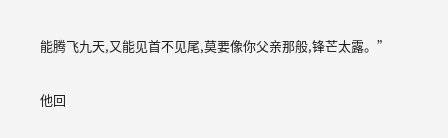能腾飞九天,又能见首不见尾,莫要像你父亲那般,锋芒太露。”

他回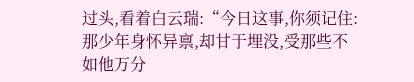过头,看着白云瑞:“今日这事,你须记住:那少年身怀异禀,却甘于埋没,受那些不如他万分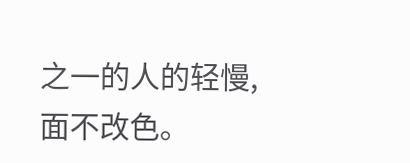之一的人的轻慢,面不改色。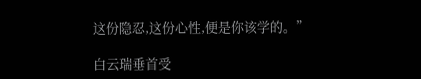这份隐忍,这份心性,便是你该学的。”

白云瑞垂首受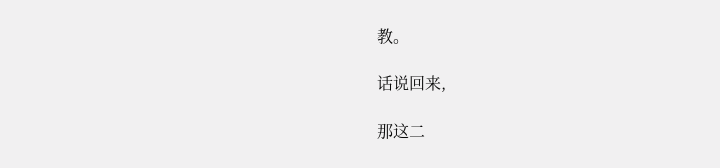教。

话说回来,

那这二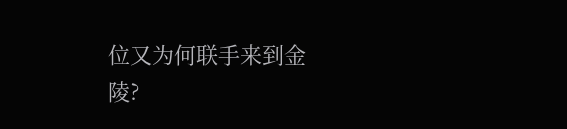位又为何联手来到金陵?